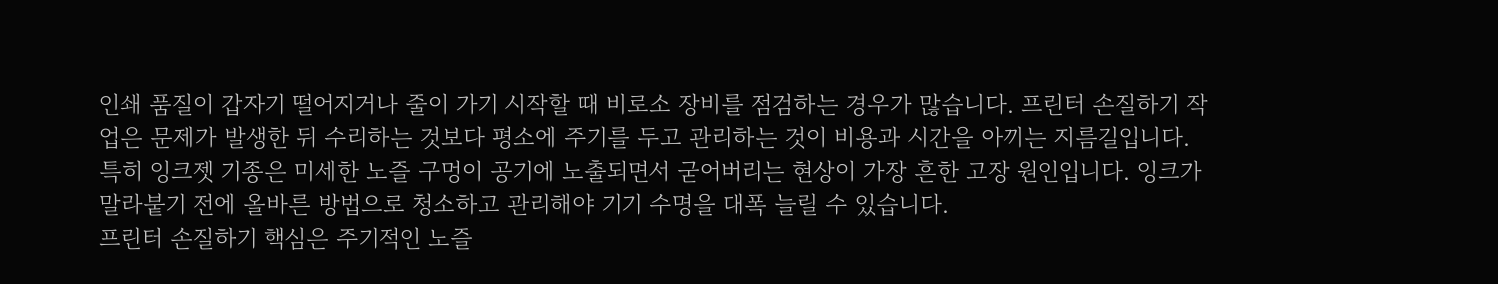인쇄 품질이 갑자기 떨어지거나 줄이 가기 시작할 때 비로소 장비를 점검하는 경우가 많습니다. 프린터 손질하기 작업은 문제가 발생한 뒤 수리하는 것보다 평소에 주기를 두고 관리하는 것이 비용과 시간을 아끼는 지름길입니다.
특히 잉크젯 기종은 미세한 노즐 구멍이 공기에 노출되면서 굳어버리는 현상이 가장 흔한 고장 원인입니다. 잉크가 말라붙기 전에 올바른 방법으로 청소하고 관리해야 기기 수명을 대폭 늘릴 수 있습니다.
프린터 손질하기 핵심은 주기적인 노즐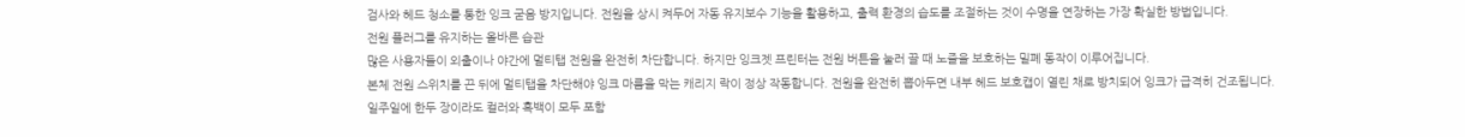검사와 헤드 청소를 통한 잉크 굳음 방지입니다. 전원을 상시 켜두어 자동 유지보수 기능을 활용하고, 출력 환경의 습도를 조절하는 것이 수명을 연장하는 가장 확실한 방법입니다.
전원 플러그를 유지하는 올바른 습관
많은 사용자들이 외출이나 야간에 멀티탭 전원을 완전히 차단합니다. 하지만 잉크젯 프린터는 전원 버튼을 눌러 끌 때 노즐을 보호하는 밀폐 동작이 이루어집니다.
본체 전원 스위치를 끈 뒤에 멀티탭을 차단해야 잉크 마름을 막는 캐리지 락이 정상 작동합니다. 전원을 완전히 뽑아두면 내부 헤드 보호캡이 열린 채로 방치되어 잉크가 급격히 건조됩니다.
일주일에 한두 장이라도 컬러와 흑백이 모두 포함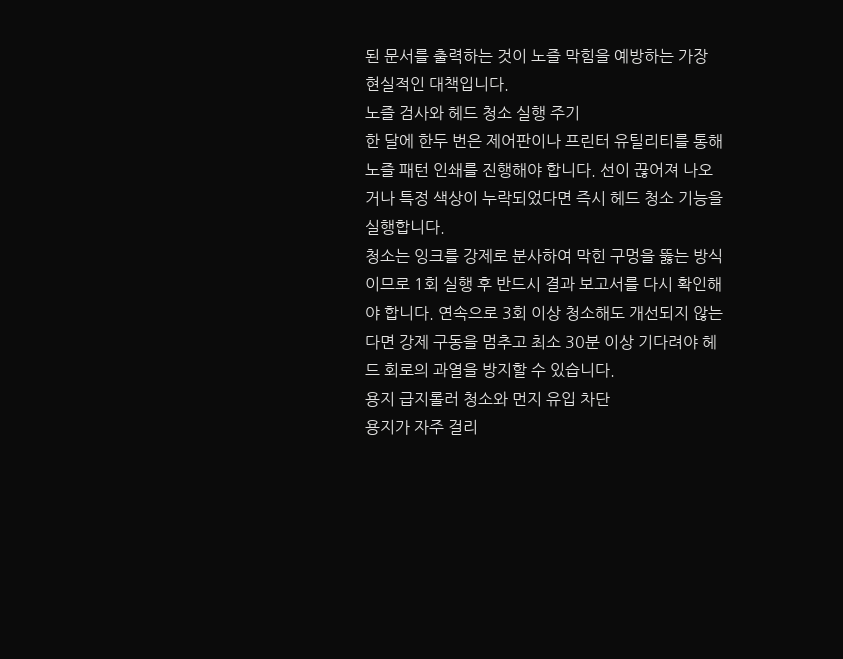된 문서를 출력하는 것이 노즐 막힘을 예방하는 가장 현실적인 대책입니다.
노즐 검사와 헤드 청소 실행 주기
한 달에 한두 번은 제어판이나 프린터 유틸리티를 통해 노즐 패턴 인쇄를 진행해야 합니다. 선이 끊어져 나오거나 특정 색상이 누락되었다면 즉시 헤드 청소 기능을 실행합니다.
청소는 잉크를 강제로 분사하여 막힌 구멍을 뚫는 방식이므로 1회 실행 후 반드시 결과 보고서를 다시 확인해야 합니다. 연속으로 3회 이상 청소해도 개선되지 않는다면 강제 구동을 멈추고 최소 30분 이상 기다려야 헤드 회로의 과열을 방지할 수 있습니다.
용지 급지롤러 청소와 먼지 유입 차단
용지가 자주 걸리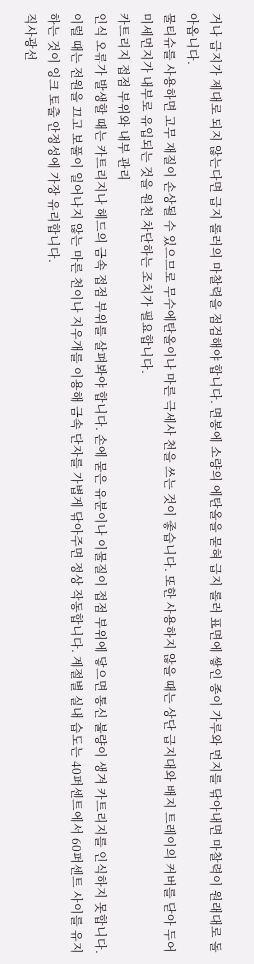거나 급지가 제대로 되지 않는다면 급지 롤러의 마찰력을 점검해야 합니다. 면봉에 소량의 에탄올을 묻혀 급지 롤러 표면에 쌓인 종이 가루와 먼지를 닦아내면 마찰력이 원래대로 돌아옵니다.
물티슈를 사용하면 고무 재질이 손상될 수 있으므로 무수에탄올이나 마른 극세사 천을 쓰는 것이 좋습니다. 또한 사용하지 않을 때는 상단 급지대와 배지 트레이의 커버를 닫아 두어 미세먼지가 내부로 유입되는 것을 원천 차단하는 조치가 필요합니다.
카트리지 접점 부위와 내부 관리
인식 오류가 발생할 때는 카트리지나 헤드의 금속 접점 부위를 살펴봐야 합니다. 손에 묻은 유분이나 이물질이 접점 부위에 닿으면 통신 불량이 생겨 카트리지를 인식하지 못합니다.
이럴 때는 전원을 끄고 보풀이 일어나지 않는 마른 천이나 지우개를 이용해 금속 단자를 가볍게 닦아주면 정상 작동합니다. 계절별 실내 습도는 40퍼센트에서 60퍼센트 사이를 유지하는 것이 잉크 토출 안정성에 가장 유리합니다.
직사광선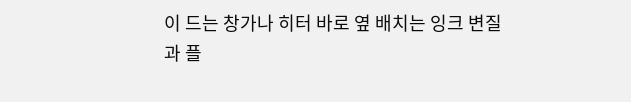이 드는 창가나 히터 바로 옆 배치는 잉크 변질과 플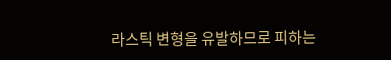라스틱 변형을 유발하므로 피하는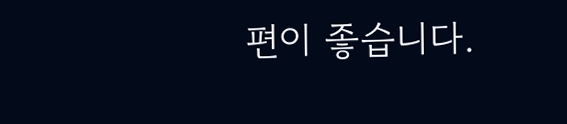편이 좋습니다.